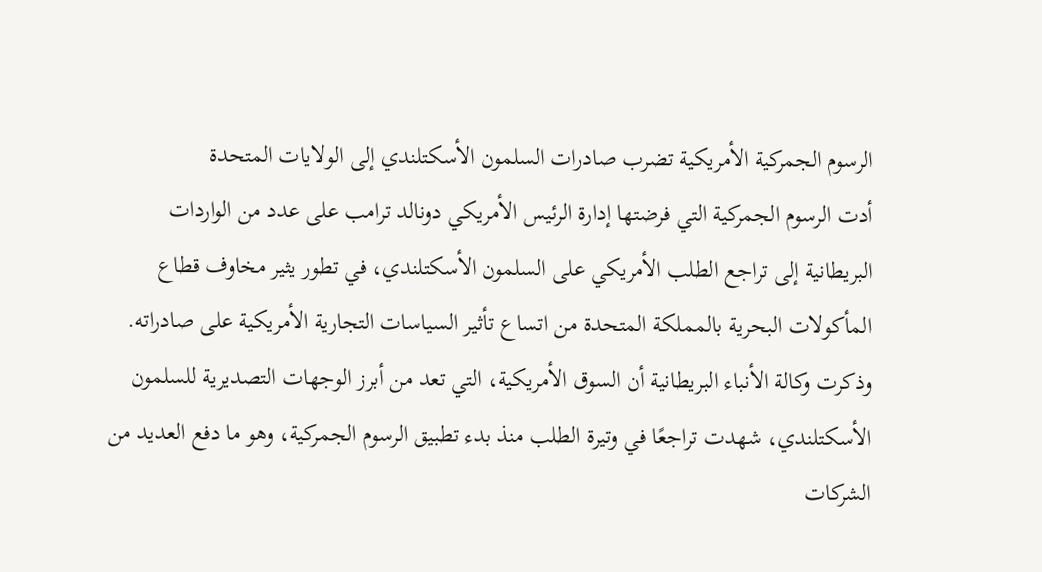الرسوم الجمركية الأمريكية تضرب صادرات السلمون الأسكتلندي إلى الولايات المتحدة
أدت الرسوم الجمركية التي فرضتها إدارة الرئيس الأمريكي دونالد ترامب على عدد من الواردات البريطانية إلى تراجع الطلب الأمريكي على السلمون الأسكتلندي، في تطور يثير مخاوف قطاع المأكولات البحرية بالمملكة المتحدة من اتساع تأثير السياسات التجارية الأمريكية على صادراته.
وذكرت وكالة الأنباء البريطانية أن السوق الأمريكية، التي تعد من أبرز الوجهات التصديرية للسلمون الأسكتلندي، شهدت تراجعًا في وتيرة الطلب منذ بدء تطبيق الرسوم الجمركية، وهو ما دفع العديد من الشركات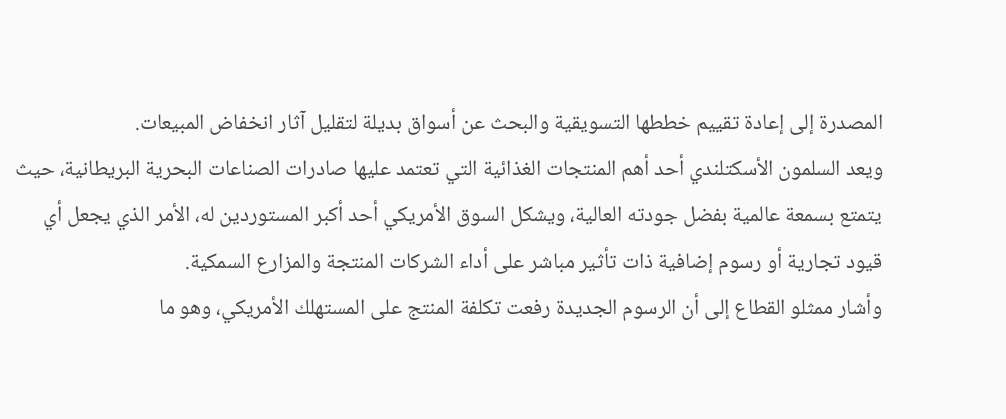المصدرة إلى إعادة تقييم خططها التسويقية والبحث عن أسواق بديلة لتقليل آثار انخفاض المبيعات.
ويعد السلمون الأسكتلندي أحد أهم المنتجات الغذائية التي تعتمد عليها صادرات الصناعات البحرية البريطانية، حيث يتمتع بسمعة عالمية بفضل جودته العالية، ويشكل السوق الأمريكي أحد أكبر المستوردين له، الأمر الذي يجعل أي قيود تجارية أو رسوم إضافية ذات تأثير مباشر على أداء الشركات المنتجة والمزارع السمكية.
وأشار ممثلو القطاع إلى أن الرسوم الجديدة رفعت تكلفة المنتج على المستهلك الأمريكي، وهو ما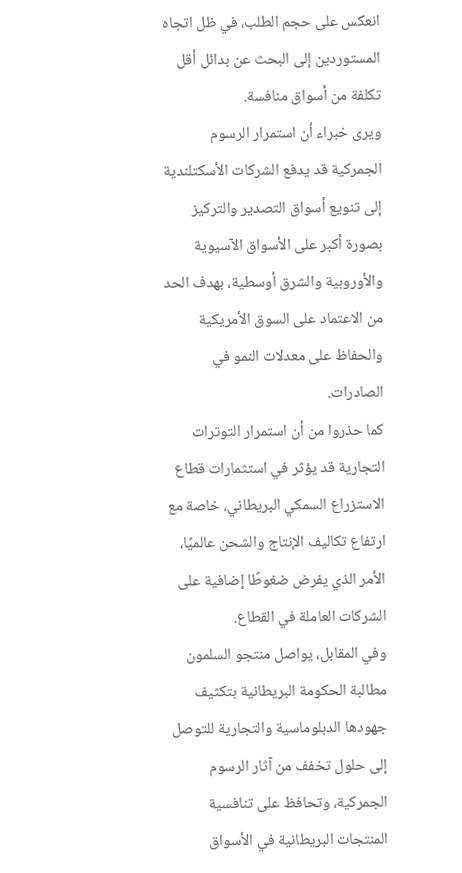انعكس على حجم الطلب، في ظل اتجاه المستوردين إلى البحث عن بدائل أقل تكلفة من أسواق منافسة.
ويرى خبراء أن استمرار الرسوم الجمركية قد يدفع الشركات الأسكتلندية إلى تنويع أسواق التصدير والتركيز بصورة أكبر على الأسواق الآسيوية والأوروبية والشرق أوسطية، بهدف الحد من الاعتماد على السوق الأمريكية والحفاظ على معدلات النمو في الصادرات.
كما حذروا من أن استمرار التوترات التجارية قد يؤثر في استثمارات قطاع الاستزراع السمكي البريطاني، خاصة مع ارتفاع تكاليف الإنتاج والشحن عالميًا، الأمر الذي يفرض ضغوطًا إضافية على الشركات العاملة في القطاع.
وفي المقابل، يواصل منتجو السلمون مطالبة الحكومة البريطانية بتكثيف جهودها الدبلوماسية والتجارية للتوصل إلى حلول تخفف من آثار الرسوم الجمركية، وتحافظ على تنافسية المنتجات البريطانية في الأسواق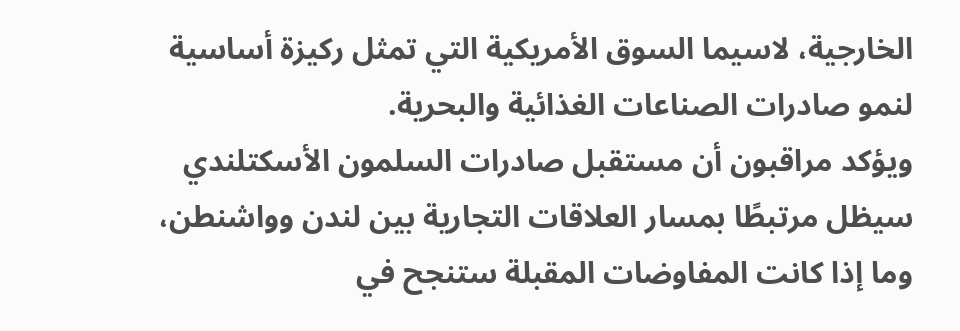الخارجية، لاسيما السوق الأمريكية التي تمثل ركيزة أساسية لنمو صادرات الصناعات الغذائية والبحرية.
ويؤكد مراقبون أن مستقبل صادرات السلمون الأسكتلندي سيظل مرتبطًا بمسار العلاقات التجارية بين لندن وواشنطن، وما إذا كانت المفاوضات المقبلة ستنجح في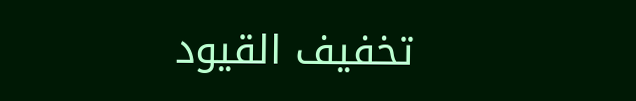تخفيف القيود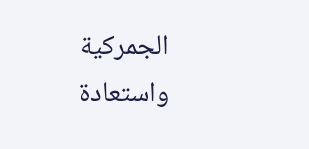الجمركية واستعادة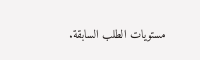مستويات الطلب السابقة.